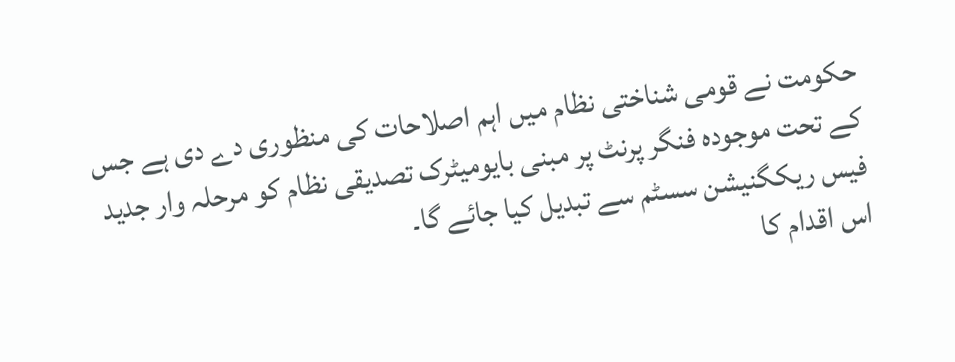حکومت نے قومی شناختی نظام میں اہم اصلاحات کی منظوری دے دی ہے جس کے تحت موجودہ فنگر پرنٹ پر مبنی بایومیٹرک تصدیقی نظام کو مرحلہ وار جدید فیس ریکگنیشن سسٹم سے تبدیل کیا جائے گا۔
اس اقدام کا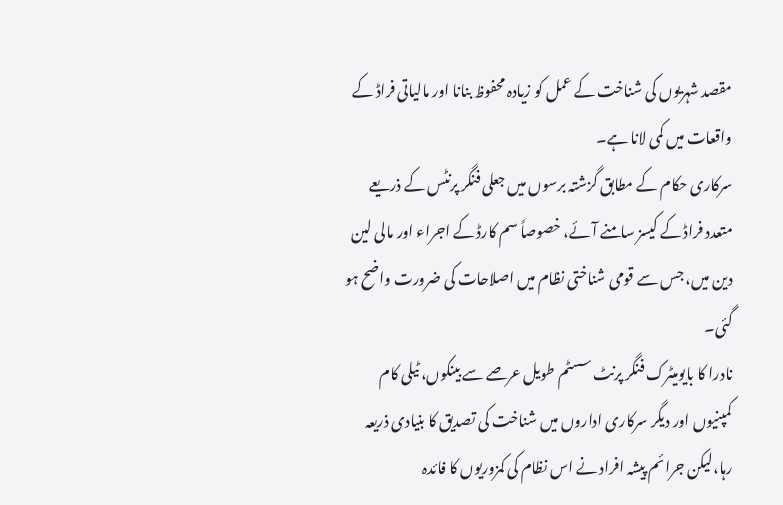مقصد شہریوں کی شناخت کے عمل کو زیادہ محفوظ بنانا اور مالیاتی فراڈ کے واقعات میں کمی لانا ہے۔
سرکاری حکام کے مطابق گزشتہ برسوں میں جعلی فنگر پرنٹس کے ذریعے متعدد فراڈ کے کیسز سامنے آئے، خصوصاً سم کارڈ کے اجراء اور مالی لین دین میں، جس سے قومی شناختی نظام میں اصلاحات کی ضرورت واضح ہو گئی۔
نادرا کا بایومیٹرک فنگر پرنٹ سسٹم طویل عرصے سے بینکوں، ٹیلی کام کمپنیوں اور دیگر سرکاری اداروں میں شناخت کی تصدیق کا بنیادی ذریعہ رہا،لیکن جرائم پیشہ افراد نے اس نظام کی کمزوریوں کا فائدہ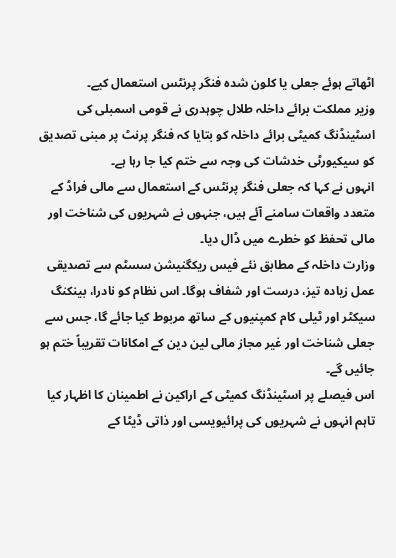اٹھاتے ہوئے جعلی یا کلون شدہ فنگر پرنٹس استعمال کیے۔
وزیر مملکت برائے داخلہ طلال چوہدری نے قومی اسمبلی کی اسٹینڈنگ کمیٹی برائے داخلہ کو بتایا کہ فنگر پرنٹ پر مبنی تصدیق کو سیکیورٹی خدشات کی وجہ سے ختم کیا جا رہا ہے۔
انہوں نے کہا کہ جعلی فنگر پرنٹس کے استعمال سے مالی فراڈ کے متعدد واقعات سامنے آئے ہیں، جنہوں نے شہریوں کی شناخت اور مالی تحفظ کو خطرے میں ڈال دیا۔
وزارت داخلہ کے مطابق نئے فیس ریکگنیشن سسٹم سے تصدیقی عمل زیادہ تیز، درست اور شفاف ہوگا۔ اس نظام کو نادرا، بینکنگ سیکٹر اور ٹیلی کام کمپنیوں کے ساتھ مربوط کیا جائے گا، جس سے جعلی شناخت اور غیر مجاز مالی لین دین کے امکانات تقریباً ختم ہو جائیں گے۔
اس فیصلے پر اسٹینڈنگ کمیٹی کے اراکین نے اطمینان کا اظہار کیا تاہم انہوں نے شہریوں کی پرائیویسی اور ذاتی ڈیٹا کے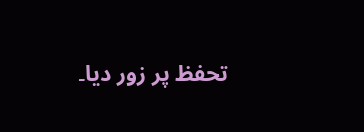تحفظ پر زور دیا۔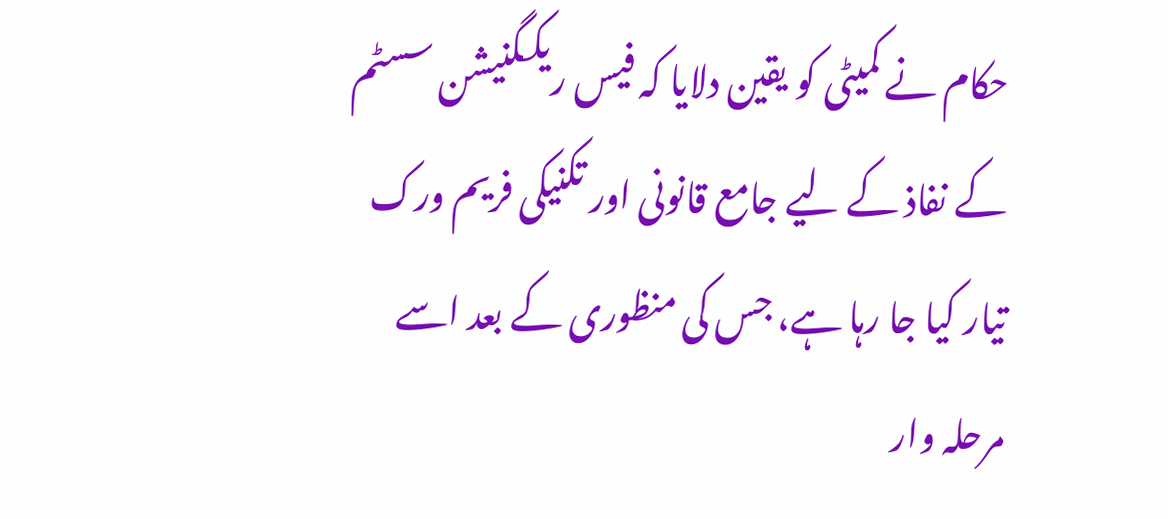حکام نے کمیٹی کو یقین دلایا کہ فیس ریکگنیشن سسٹم کے نفاذ کے لیے جامع قانونی اور تکنیکی فریم ورک تیار کیا جا رہا ہے، جس کی منظوری کے بعد اسے مرحلہ وار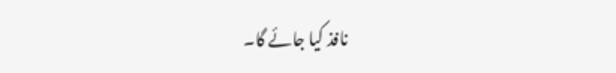نافذ کیا جائے گا۔